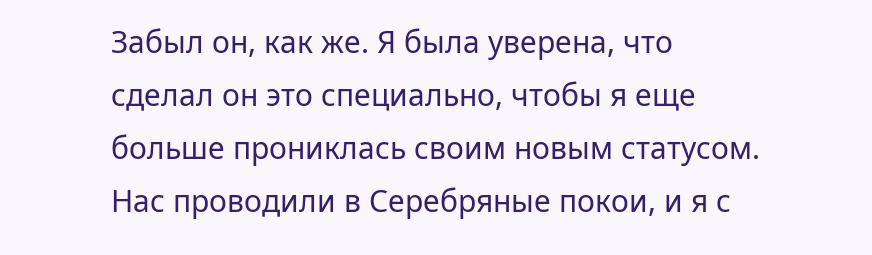Забыл он, как же. Я была уверена, что сделал он это специально, чтобы я еще больше прониклась своим новым статусом. Нас проводили в Серебряные покои, и я с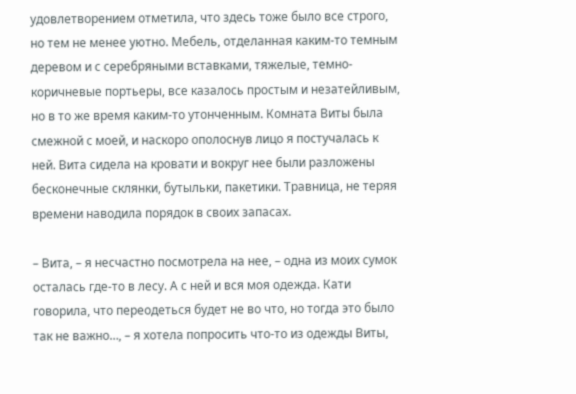удовлетворением отметила, что здесь тоже было все строго, но тем не менее уютно. Мебель, отделанная каким-то темным деревом и с серебряными вставками, тяжелые, темно-коричневые портьеры, все казалось простым и незатейливым, но в то же время каким-то утонченным. Комната Виты была смежной с моей, и наскоро ополоснув лицо я постучалась к ней. Вита сидела на кровати и вокруг нее были разложены бесконечные склянки, бутыльки, пакетики. Травница, не теряя времени наводила порядок в своих запасах.

– Вита, – я несчастно посмотрела на нее, – одна из моих сумок осталась где-то в лесу. А с ней и вся моя одежда. Кати говорила, что переодеться будет не во что, но тогда это было так не важно…, – я хотела попросить что-то из одежды Виты,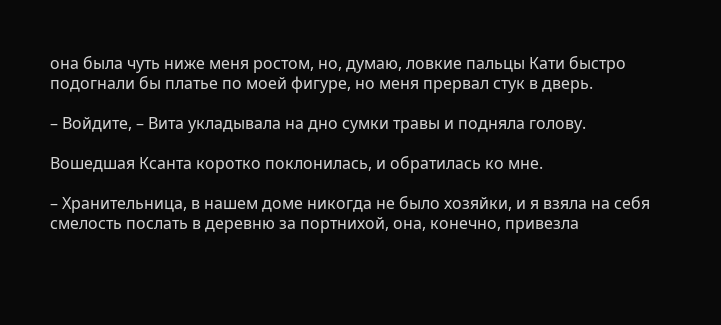она была чуть ниже меня ростом, но, думаю, ловкие пальцы Кати быстро подогнали бы платье по моей фигуре, но меня прервал стук в дверь.

– Войдите, – Вита укладывала на дно сумки травы и подняла голову.

Вошедшая Ксанта коротко поклонилась, и обратилась ко мне.

– Хранительница, в нашем доме никогда не было хозяйки, и я взяла на себя смелость послать в деревню за портнихой, она, конечно, привезла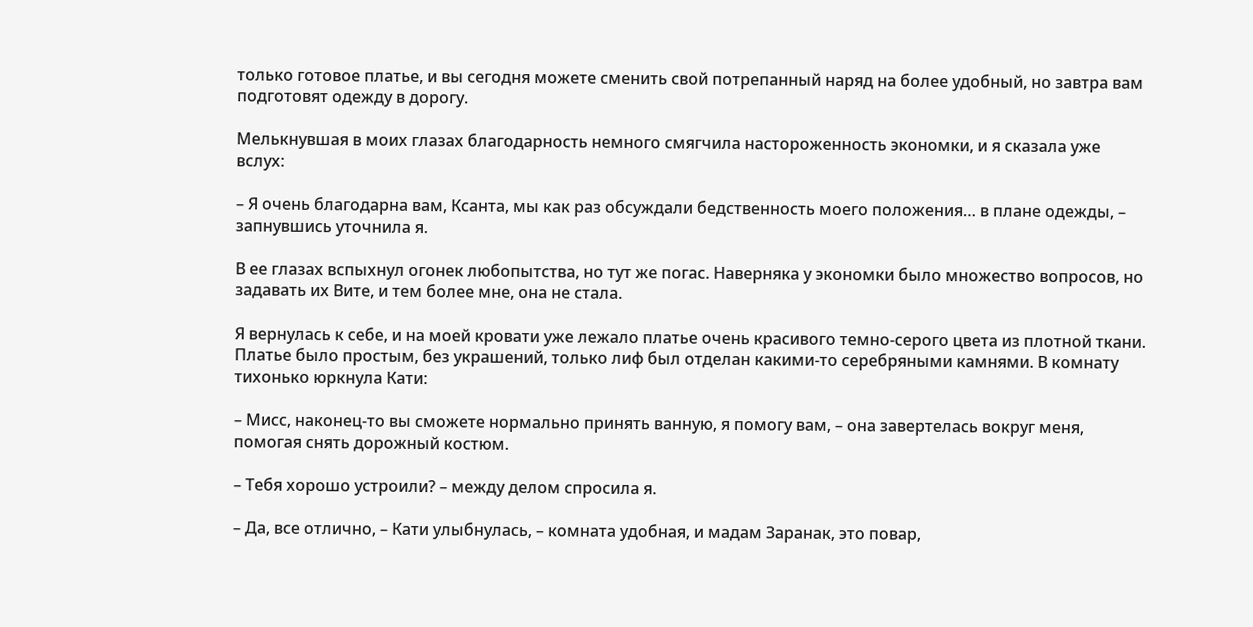только готовое платье, и вы сегодня можете сменить свой потрепанный наряд на более удобный, но завтра вам подготовят одежду в дорогу.

Мелькнувшая в моих глазах благодарность немного смягчила настороженность экономки, и я сказала уже вслух:

– Я очень благодарна вам, Ксанта, мы как раз обсуждали бедственность моего положения… в плане одежды, – запнувшись уточнила я.

В ее глазах вспыхнул огонек любопытства, но тут же погас. Наверняка у экономки было множество вопросов, но задавать их Вите, и тем более мне, она не стала.

Я вернулась к себе, и на моей кровати уже лежало платье очень красивого темно-серого цвета из плотной ткани. Платье было простым, без украшений, только лиф был отделан какими-то серебряными камнями. В комнату тихонько юркнула Кати:

– Мисс, наконец-то вы сможете нормально принять ванную, я помогу вам, – она завертелась вокруг меня, помогая снять дорожный костюм.

– Тебя хорошо устроили? – между делом спросила я.

– Да, все отлично, – Кати улыбнулась, – комната удобная, и мадам Заранак, это повар,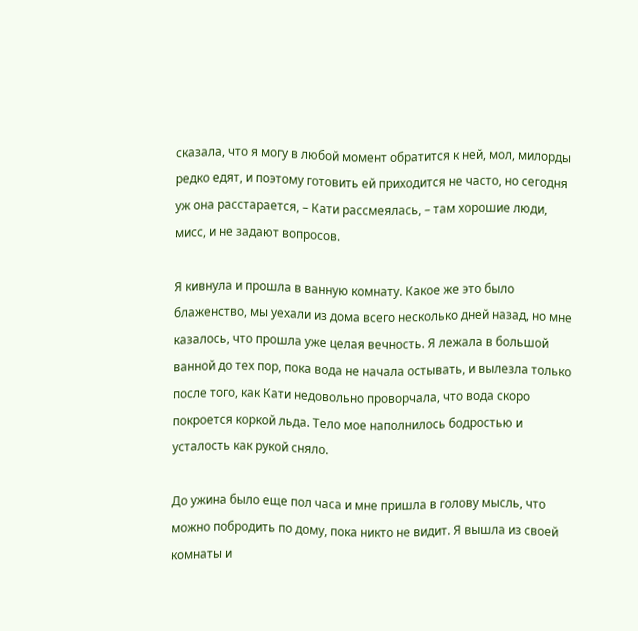сказала, что я могу в любой момент обратится к ней, мол, милорды редко едят, и поэтому готовить ей приходится не часто, но сегодня уж она расстарается, – Кати рассмеялась, – там хорошие люди, мисс, и не задают вопросов.

Я кивнула и прошла в ванную комнату. Какое же это было блаженство, мы уехали из дома всего несколько дней назад, но мне казалось, что прошла уже целая вечность. Я лежала в большой ванной до тех пор, пока вода не начала остывать, и вылезла только после того, как Кати недовольно проворчала, что вода скоро покроется коркой льда. Тело мое наполнилось бодростью и усталость как рукой сняло.

До ужина было еще пол часа и мне пришла в голову мысль, что можно побродить по дому, пока никто не видит. Я вышла из своей комнаты и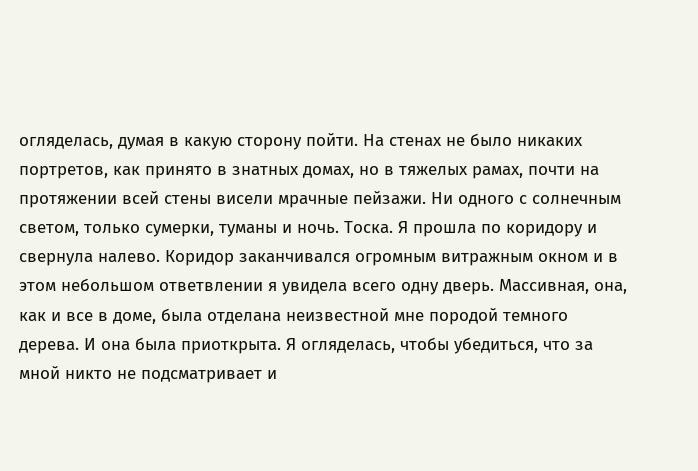огляделась, думая в какую сторону пойти. На стенах не было никаких портретов, как принято в знатных домах, но в тяжелых рамах, почти на протяжении всей стены висели мрачные пейзажи. Ни одного с солнечным светом, только сумерки, туманы и ночь. Тоска. Я прошла по коридору и свернула налево. Коридор заканчивался огромным витражным окном и в этом небольшом ответвлении я увидела всего одну дверь. Массивная, она, как и все в доме, была отделана неизвестной мне породой темного дерева. И она была приоткрыта. Я огляделась, чтобы убедиться, что за мной никто не подсматривает и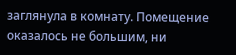заглянула в комнату. Помещение оказалось не большим, ни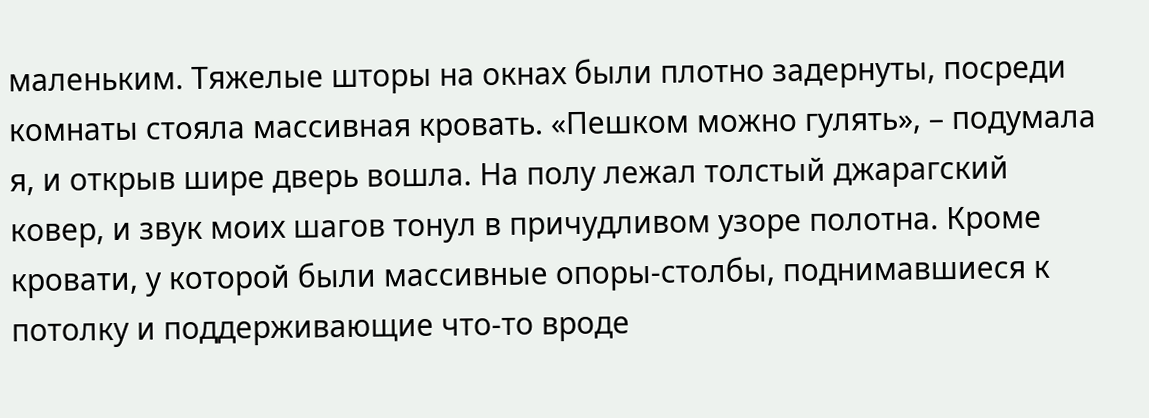маленьким. Тяжелые шторы на окнах были плотно задернуты, посреди комнаты стояла массивная кровать. «Пешком можно гулять», – подумала я, и открыв шире дверь вошла. На полу лежал толстый джарагский ковер, и звук моих шагов тонул в причудливом узоре полотна. Кроме кровати, у которой были массивные опоры-столбы, поднимавшиеся к потолку и поддерживающие что-то вроде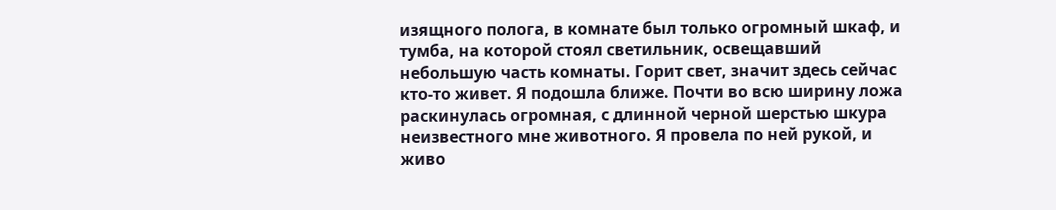изящного полога, в комнате был только огромный шкаф, и тумба, на которой стоял светильник, освещавший небольшую часть комнаты. Горит свет, значит здесь сейчас кто-то живет. Я подошла ближе. Почти во всю ширину ложа раскинулась огромная, с длинной черной шерстью шкура неизвестного мне животного. Я провела по ней рукой, и живо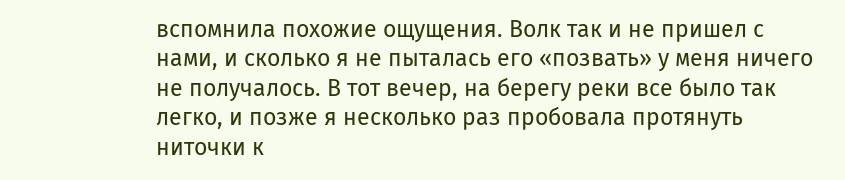вспомнила похожие ощущения. Волк так и не пришел с нами, и сколько я не пыталась его «позвать» у меня ничего не получалось. В тот вечер, на берегу реки все было так легко, и позже я несколько раз пробовала протянуть ниточки к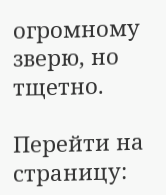огромному зверю, но тщетно.

Перейти на страницу: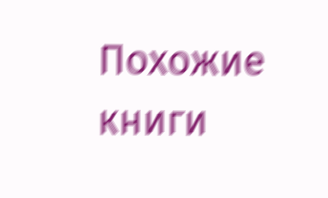Похожие книги